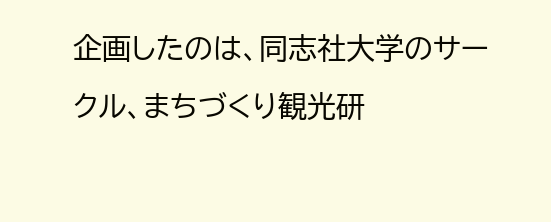企画したのは、同志社大学のサークル、まちづくり観光研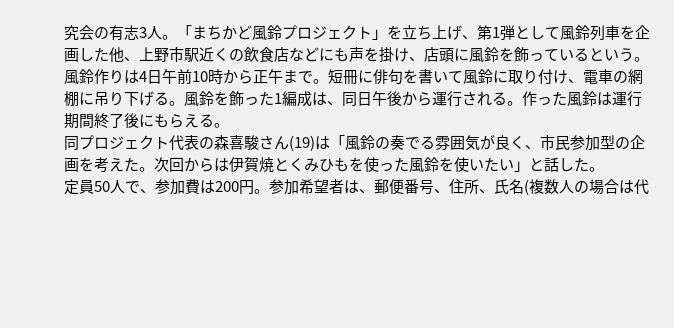究会の有志3人。「まちかど風鈴プロジェクト」を立ち上げ、第1弾として風鈴列車を企画した他、上野市駅近くの飲食店などにも声を掛け、店頭に風鈴を飾っているという。
風鈴作りは4日午前10時から正午まで。短冊に俳句を書いて風鈴に取り付け、電車の網棚に吊り下げる。風鈴を飾った1編成は、同日午後から運行される。作った風鈴は運行期間終了後にもらえる。
同プロジェクト代表の森喜駿さん(19)は「風鈴の奏でる雰囲気が良く、市民参加型の企画を考えた。次回からは伊賀焼とくみひもを使った風鈴を使いたい」と話した。
定員50人で、参加費は200円。参加希望者は、郵便番号、住所、氏名(複数人の場合は代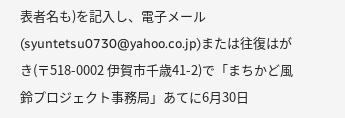表者名も)を記入し、電子メール(syuntetsu0730@yahoo.co.jp)または往復はがき(〒518-0002 伊賀市千歳41-2)で「まちかど風鈴プロジェクト事務局」あてに6月30日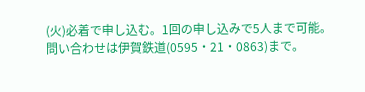(火)必着で申し込む。1回の申し込みで5人まで可能。
問い合わせは伊賀鉄道(0595・21・0863)まで。